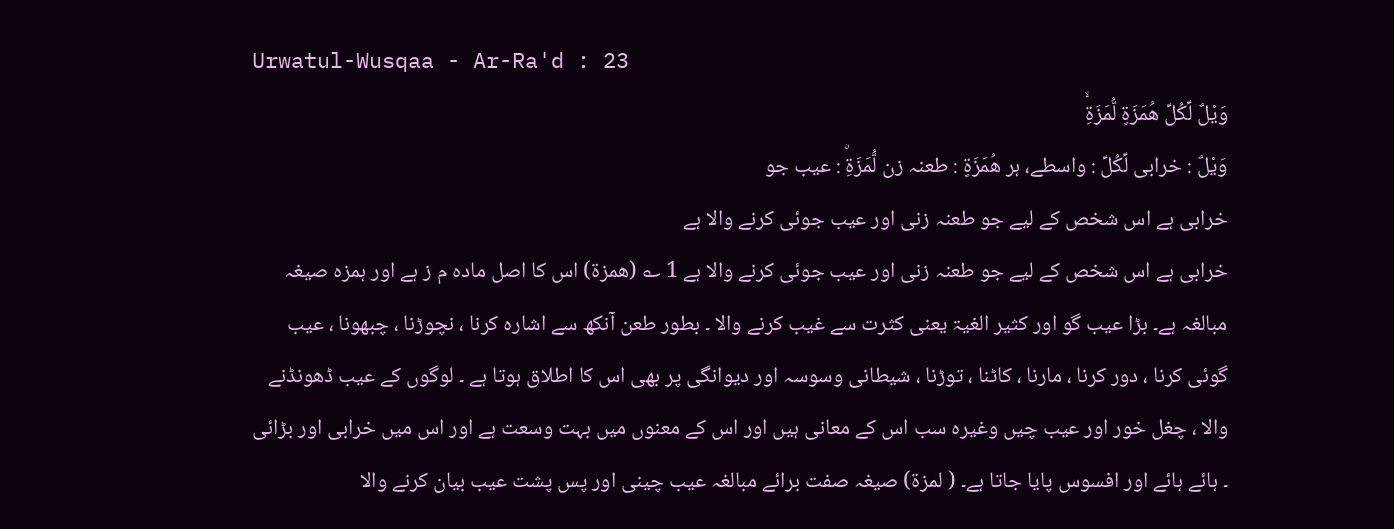Urwatul-Wusqaa - Ar-Ra'd : 23
وَیْلٌ لِّكُلِّ هُمَزَةٍ لُّمَزَةِۙ
وَيْلٌ : خرابی لِّكُلِّ : واسطے، ہر هُمَزَةٍ : طعنہ زن لُّمَزَةِۨ : عیب جو
خرابی ہے اس شخص کے لیے جو طعنہ زنی اور عیب جوئی کرنے والا ہے
خرابی ہے اس شخص کے لیے جو طعنہ زنی اور عیب جوئی کرنے والا ہے 1 ؎ (ھمزۃ) اس کا اصل مادہ م ز ہے اور ہمزہ صیغہ مبالغہ ہے۔ بڑا عیب گو اور کثیر الغیۃ یعنی کثرت سے غیب کرنے والا ۔ بطور طعن آنکھ سے اشارہ کرنا ، نچوڑنا ، چبھونا ، عیب گوئی کرنا ، دور کرنا ، مارنا ، کاٹنا ، توڑنا ، شیطانی وسوسہ اور دیوانگی پر بھی اس کا اطلاق ہوتا ہے ۔ لوگوں کے عیب ڈھونڈنے والا ، چغل خور اور عیب چیں وغیرہ سب اس کے معانی ہیں اور اس کے معنوں میں بہت وسعت ہے اور اس میں خرابی اور بڑائی ۔ ہائے ہائے اور افسوس پایا جاتا ہے۔ ( لمزۃ) صیغہ صفت برائے مبالغہ عیب چینی اور پس پشت عیب بیان کرنے والا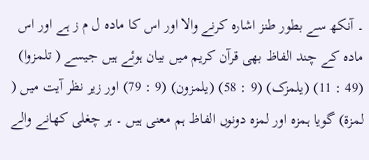۔ آنکھ سے بطور طنز اشارہ کرنے والا اور اس کا مادہ ل م ز ہے اور اس مادہ کے چند الفاظ بھی قرآن کریم میں بیان ہوئے ہیں جیسے ( تلمزوا) (49 : 11) (یلمزک) (9 : 58) (یلمزون) (9 : 79) اور زیر نظر آیت میں ( لمزۃ) گویا ہمزہ اور لمزہ دونوں الفاظ ہم معنی ہیں ۔ ہر چغلی کھانے والے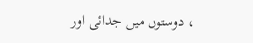، دوستوں میں جدائی اور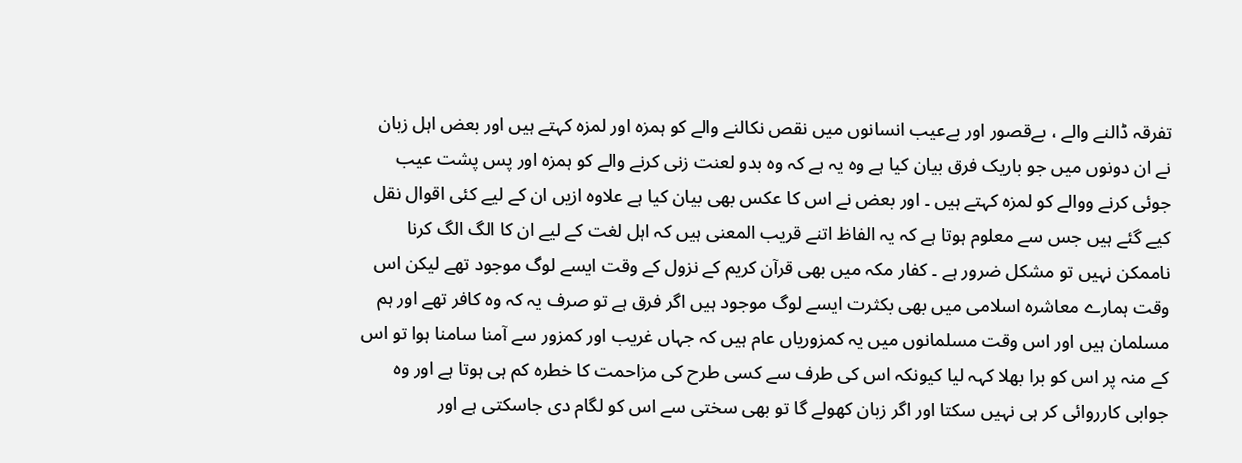تفرقہ ڈالنے والے ، بےقصور اور بےعیب انسانوں میں نقص نکالنے والے کو ہمزہ اور لمزہ کہتے ہیں اور بعض اہل زبان نے ان دونوں میں جو باریک فرق بیان کیا ہے وہ یہ ہے کہ وہ بدو لعنت زنی کرنے والے کو ہمزہ اور پس پشت عیب جوئی کرنے ووالے کو لمزہ کہتے ہیں ۔ اور بعض نے اس کا عکس بھی بیان کیا ہے علاوہ ازیں ان کے لیے کئی اقوال نقل کیے گئے ہیں جس سے معلوم ہوتا ہے کہ یہ الفاظ اتنے قریب المعنی ہیں کہ اہل لغت کے لیے ان کا الگ الگ کرنا ناممکن نہیں تو مشکل ضرور ہے ۔ کفار مکہ میں بھی قرآن کریم کے نزول کے وقت ایسے لوگ موجود تھے لیکن اس وقت ہمارے معاشرہ اسلامی میں بھی بکثرت ایسے لوگ موجود ہیں اگر فرق ہے تو صرف یہ کہ وہ کافر تھے اور ہم مسلمان ہیں اور اس وقت مسلمانوں میں یہ کمزوریاں عام ہیں کہ جہاں غریب اور کمزور سے آمنا سامنا ہوا تو اس کے منہ پر اس کو برا بھلا کہہ لیا کیونکہ اس کی طرف سے کسی طرح کی مزاحمت کا خطرہ کم ہی ہوتا ہے اور وہ جوابی کارروائی کر ہی نہیں سکتا اور اگر زبان کھولے گا تو بھی سختی سے اس کو لگام دی جاسکتی ہے اور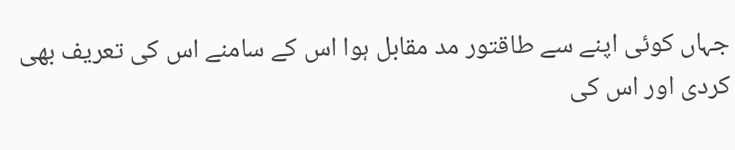جہاں کوئی اپنے سے طاقتور مد مقابل ہوا اس کے سامنے اس کی تعریف بھی کردی اور اس کی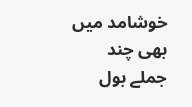خوشامد میں بھی چند جملے بول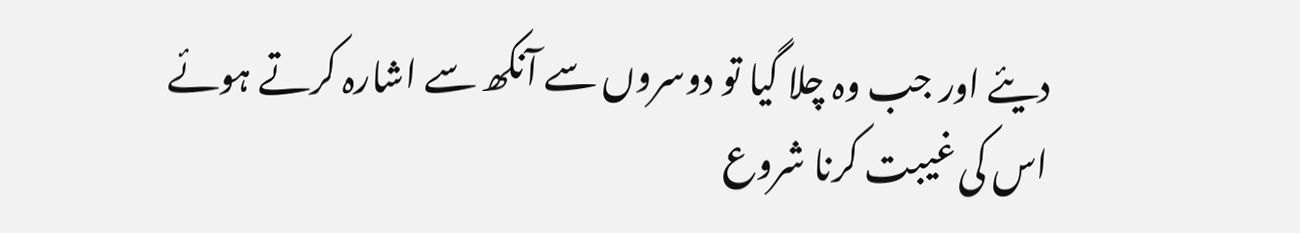دیئے اور جب وہ چلا گیا تو دوسروں سے آنکھ سے اشارہ کرتے ہوئے اس کی غیبت کرنا شروع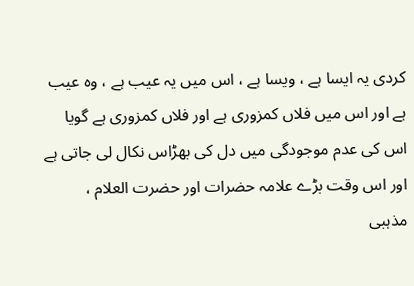کردی یہ ایسا ہے ، ویسا ہے ، اس میں یہ عیب ہے ، وہ عیب ہے اور اس میں فلاں کمزوری ہے اور فلاں کمزوری ہے گویا اس کی عدم موجودگی میں دل کی بھڑاس نکال لی جاتی ہے اور اس وقت بڑے علامہ حضرات اور حضرت العلام ، مذہبی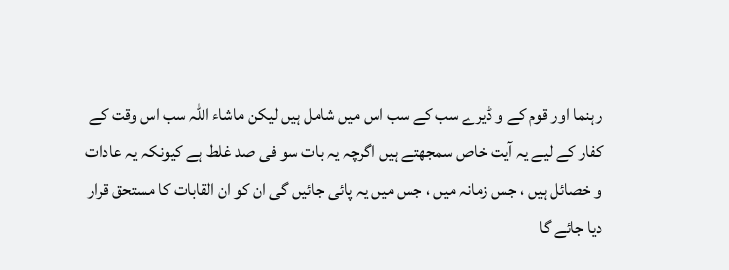رہنما اور قوم کے و ڈیرے سب کے سب اس میں شامل ہیں لیکن ماشاء اللہ سب اس وقت کے کفار کے لیے یہ آیت خاص سمجھتے ہیں اگرچہ یہ بات سو فی صد غلط ہے کیونکہ یہ عادات و خصائل ہیں ، جس زمانہ میں ، جس میں یہ پائی جائیں گی ان کو ان القابات کا مستحق قرار دیا جائے گا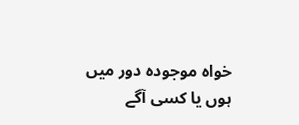خواہ موجودہ دور میں ہوں یا کسی آگے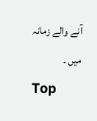آنے والے زمانہ میں ۔
Top